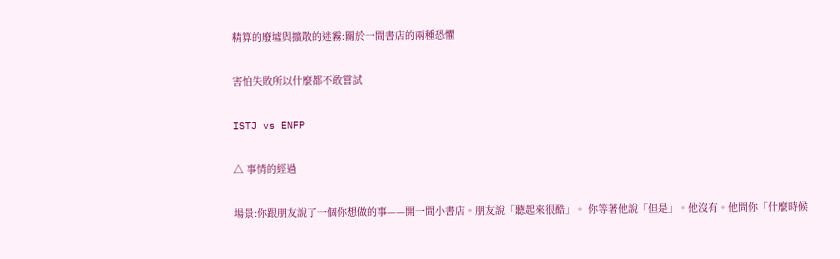精算的廢墟與擴散的迷霧:關於一間書店的兩種恐懼

害怕失敗所以什麼都不敢嘗試

ISTJ vs ENFP

△ 事情的經過

場景:你跟朋友說了一個你想做的事——開一間小書店。朋友說「聽起來很酷」。 你等著他說「但是」。他沒有。他問你「什麼時候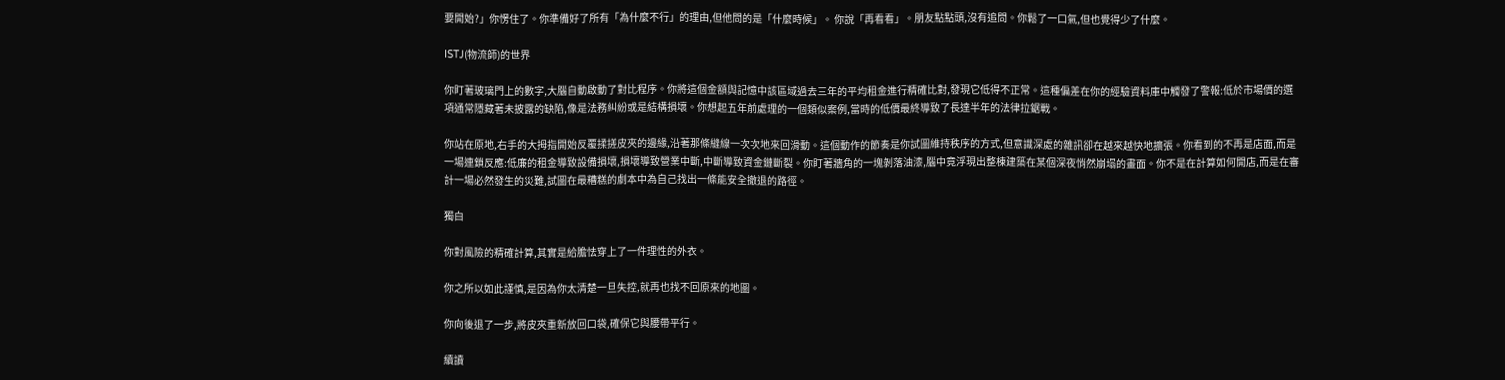要開始?」你愣住了。你準備好了所有「為什麼不行」的理由,但他問的是「什麼時候」。 你說「再看看」。朋友點點頭,沒有追問。你鬆了一口氣,但也覺得少了什麼。

ISTJ(物流師)的世界

你盯著玻璃門上的數字,大腦自動啟動了對比程序。你將這個金額與記憶中該區域過去三年的平均租金進行精確比對,發現它低得不正常。這種偏差在你的經驗資料庫中觸發了警報:低於市場價的選項通常隱藏著未披露的缺陷,像是法務糾紛或是結構損壞。你想起五年前處理的一個類似案例,當時的低價最終導致了長達半年的法律拉鋸戰。

你站在原地,右手的大拇指開始反覆揉搓皮夾的邊緣,沿著那條縫線一次次地來回滑動。這個動作的節奏是你試圖維持秩序的方式,但意識深處的雜訊卻在越來越快地擴張。你看到的不再是店面,而是一場連鎖反應:低廉的租金導致設備損壞,損壞導致營業中斷,中斷導致資金鏈斷裂。你盯著牆角的一塊剝落油漆,腦中竟浮現出整棟建築在某個深夜悄然崩塌的畫面。你不是在計算如何開店,而是在審計一場必然發生的災難,試圖在最糟糕的劇本中為自己找出一條能安全撤退的路徑。

獨白

你對風險的精確計算,其實是給膽怯穿上了一件理性的外衣。

你之所以如此謹慎,是因為你太清楚一旦失控,就再也找不回原來的地圖。

你向後退了一步,將皮夾重新放回口袋,確保它與腰帶平行。

續讀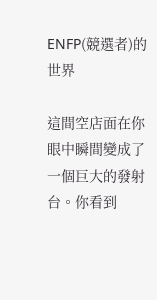ENFP(競選者)的世界

這間空店面在你眼中瞬間變成了一個巨大的發射台。你看到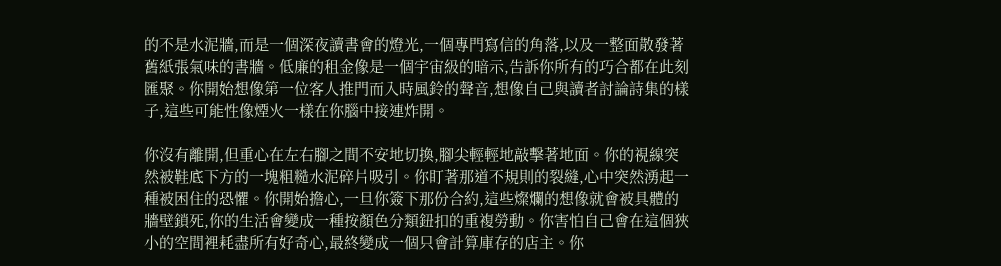的不是水泥牆,而是一個深夜讀書會的燈光,一個專門寫信的角落,以及一整面散發著舊紙張氣味的書牆。低廉的租金像是一個宇宙級的暗示,告訴你所有的巧合都在此刻匯聚。你開始想像第一位客人推門而入時風鈴的聲音,想像自己與讀者討論詩集的樣子,這些可能性像煙火一樣在你腦中接連炸開。

你沒有離開,但重心在左右腳之間不安地切換,腳尖輕輕地敲擊著地面。你的視線突然被鞋底下方的一塊粗糙水泥碎片吸引。你盯著那道不規則的裂縫,心中突然湧起一種被困住的恐懼。你開始擔心,一旦你簽下那份合約,這些燦爛的想像就會被具體的牆壁鎖死,你的生活會變成一種按顏色分類鈕扣的重複勞動。你害怕自己會在這個狹小的空間裡耗盡所有好奇心,最終變成一個只會計算庫存的店主。你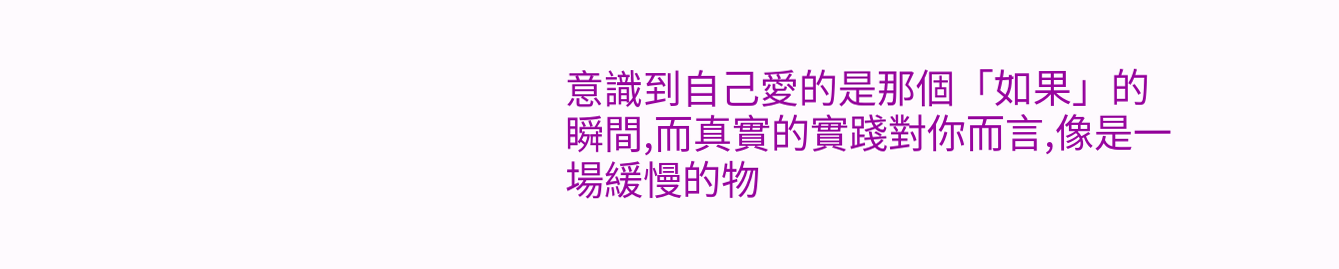意識到自己愛的是那個「如果」的瞬間,而真實的實踐對你而言,像是一場緩慢的物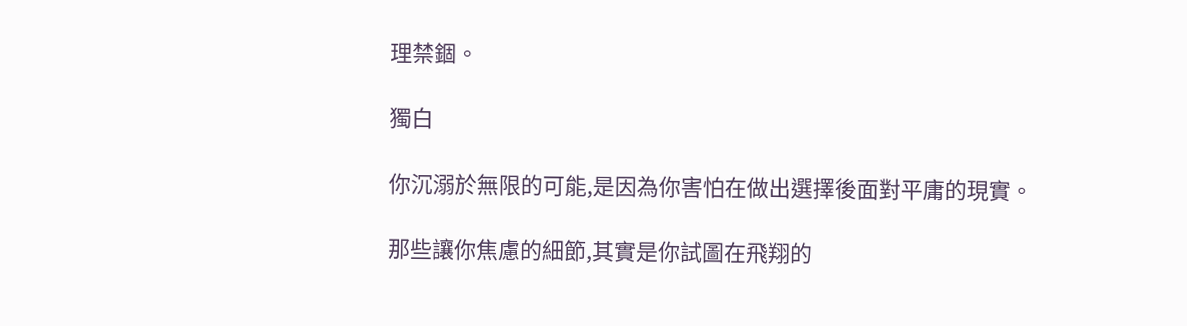理禁錮。

獨白

你沉溺於無限的可能,是因為你害怕在做出選擇後面對平庸的現實。

那些讓你焦慮的細節,其實是你試圖在飛翔的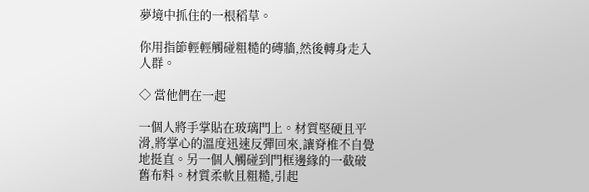夢境中抓住的一根稻草。

你用指節輕輕觸碰粗糙的磚牆,然後轉身走入人群。

◇ 當他們在一起

一個人將手掌貼在玻璃門上。材質堅硬且平滑,將掌心的溫度迅速反彈回來,讓脊椎不自覺地挺直。另一個人觸碰到門框邊緣的一截破舊布料。材質柔軟且粗糙,引起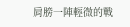肩膀一陣輕微的戰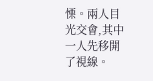慄。兩人目光交會,其中一人先移開了視線。